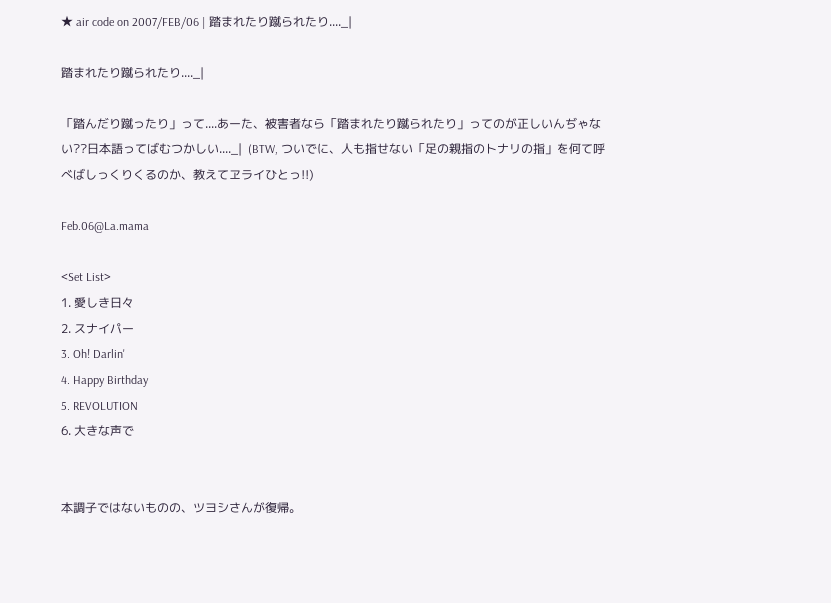★ air code on 2007/FEB/06 | 踏まれたり蹴られたり...._|

踏まれたり蹴られたり...._|

「踏んだり蹴ったり」って....あーた、被害者なら「踏まれたり蹴られたり」ってのが正しいんぢゃない??日本語ってばむつかしい...._|  (BTW, ついでに、人も指せない「足の親指のトナリの指」を何て呼べばしっくりくるのか、教えてヱライひとっ!!)

Feb.06@La.mama

<Set List>
1. 愛しき日々
2. スナイパー
3. Oh! Darlin'
4. Happy Birthday
5. REVOLUTION
6. 大きな声で


本調子ではないものの、ツヨシさんが復帰。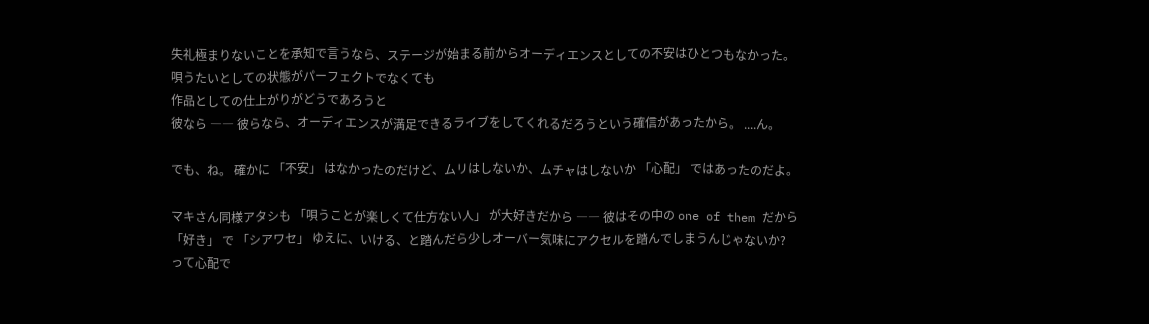失礼極まりないことを承知で言うなら、ステージが始まる前からオーディエンスとしての不安はひとつもなかった。
唄うたいとしての状態がパーフェクトでなくても
作品としての仕上がりがどうであろうと
彼なら ―― 彼らなら、オーディエンスが満足できるライブをしてくれるだろうという確信があったから。 ....ん。

でも、ね。 確かに 「不安」 はなかったのだけど、ムリはしないか、ムチャはしないか 「心配」 ではあったのだよ。

マキさん同様アタシも 「唄うことが楽しくて仕方ない人」 が大好きだから ―― 彼はその中の one of them だから
「好き」 で 「シアワセ」 ゆえに、いける、と踏んだら少しオーバー気味にアクセルを踏んでしまうんじゃないか?
って心配で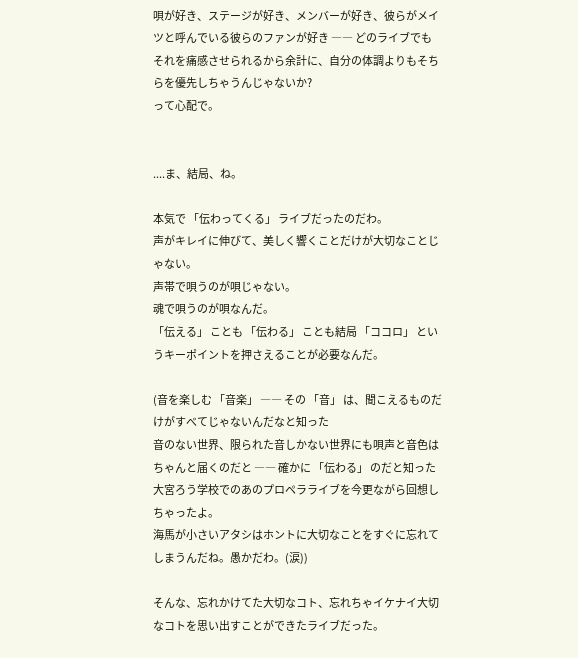唄が好き、ステージが好き、メンバーが好き、彼らがメイツと呼んでいる彼らのファンが好き ―― どのライブでも
それを痛感させられるから余計に、自分の体調よりもそちらを優先しちゃうんじゃないか?
って心配で。


....ま、結局、ね。

本気で 「伝わってくる」 ライブだったのだわ。
声がキレイに伸びて、美しく響くことだけが大切なことじゃない。
声帯で唄うのが唄じゃない。
魂で唄うのが唄なんだ。
「伝える」 ことも 「伝わる」 ことも結局 「ココロ」 というキーポイントを押さえることが必要なんだ。

(音を楽しむ 「音楽」 ―― その 「音」 は、聞こえるものだけがすべてじゃないんだなと知った
音のない世界、限られた音しかない世界にも唄声と音色はちゃんと届くのだと ―― 確かに 「伝わる」 のだと知った
大宮ろう学校でのあのプロペラライブを今更ながら回想しちゃったよ。
海馬が小さいアタシはホントに大切なことをすぐに忘れてしまうんだね。愚かだわ。(涙))

そんな、忘れかけてた大切なコト、忘れちゃイケナイ大切なコトを思い出すことができたライブだった。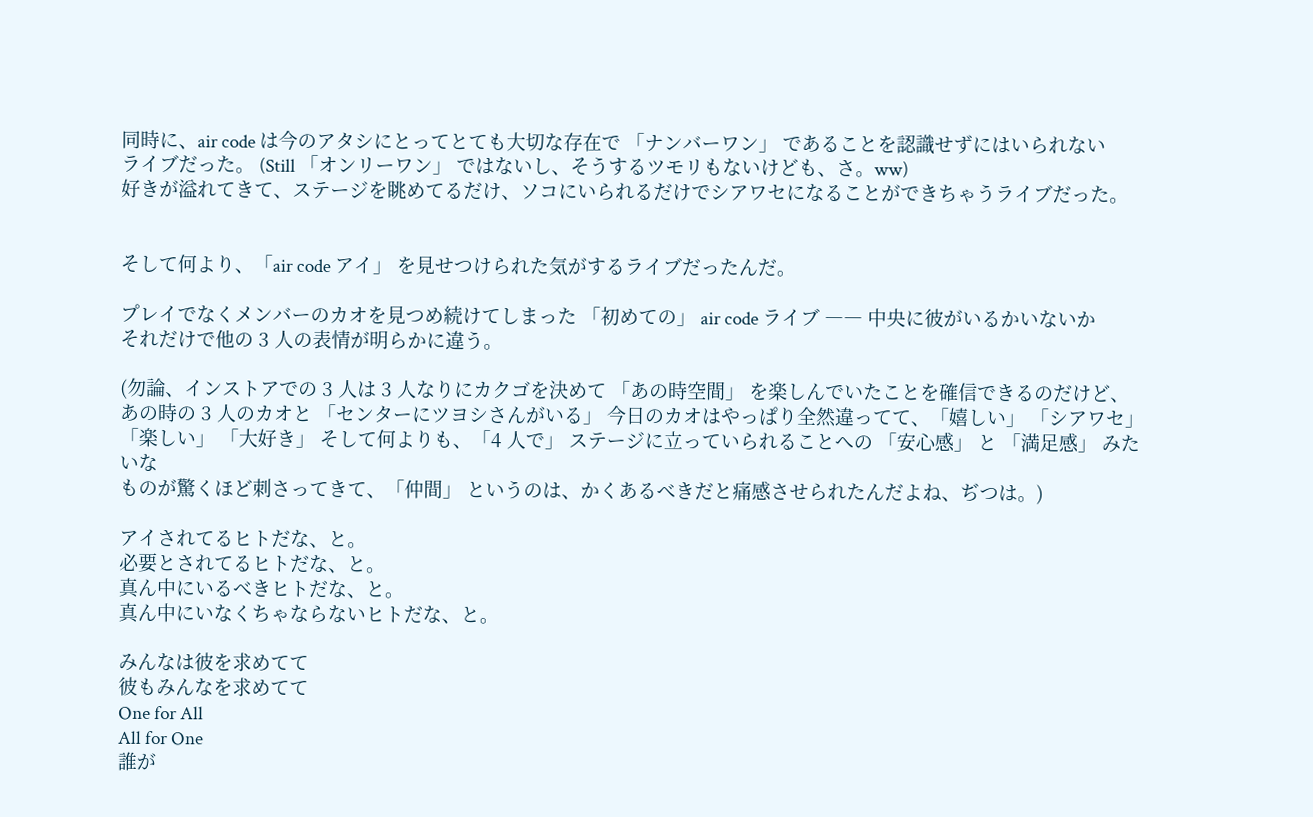同時に、air code は今のアタシにとってとても大切な存在で 「ナンバーワン」 であることを認識せずにはいられない
ライブだった。 (Still 「オンリーワン」 ではないし、そうするツモリもないけども、さ。ww)
好きが溢れてきて、ステージを眺めてるだけ、ソコにいられるだけでシアワセになることができちゃうライブだった。


そして何より、「air code アイ」 を見せつけられた気がするライブだったんだ。

プレイでなくメンバーのカオを見つめ続けてしまった 「初めての」 air code ライブ ―― 中央に彼がいるかいないか
それだけで他の 3 人の表情が明らかに違う。

(勿論、インストアでの 3 人は 3 人なりにカクゴを決めて 「あの時空間」 を楽しんでいたことを確信できるのだけど、
あの時の 3 人のカオと 「センターにツヨシさんがいる」 今日のカオはやっぱり全然違ってて、「嬉しい」 「シアワセ」
「楽しい」 「大好き」 そして何よりも、「4 人で」 ステージに立っていられることへの 「安心感」 と 「満足感」 みたいな
ものが驚くほど刺さってきて、「仲間」 というのは、かくあるべきだと痛感させられたんだよね、ぢつは。)

アイされてるヒトだな、と。
必要とされてるヒトだな、と。
真ん中にいるべきヒトだな、と。
真ん中にいなくちゃならないヒトだな、と。

みんなは彼を求めてて
彼もみんなを求めてて
One for All
All for One
誰が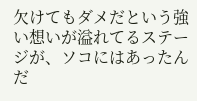欠けてもダメだという強い想いが溢れてるステージが、ソコにはあったんだ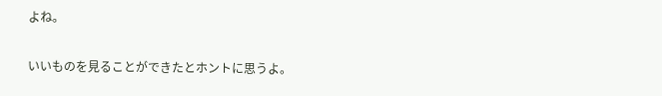よね。

いいものを見ることができたとホントに思うよ。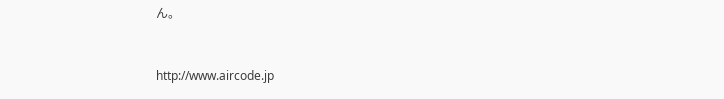ん。


http://www.aircode.jp